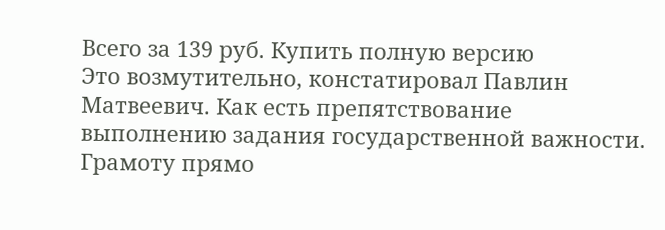Всего за 139 руб. Купить полную версию
Это возмутительно, констатировал Павлин Матвеевич. Как есть препятствование выполнению задания государственной важности.
Грамоту прямо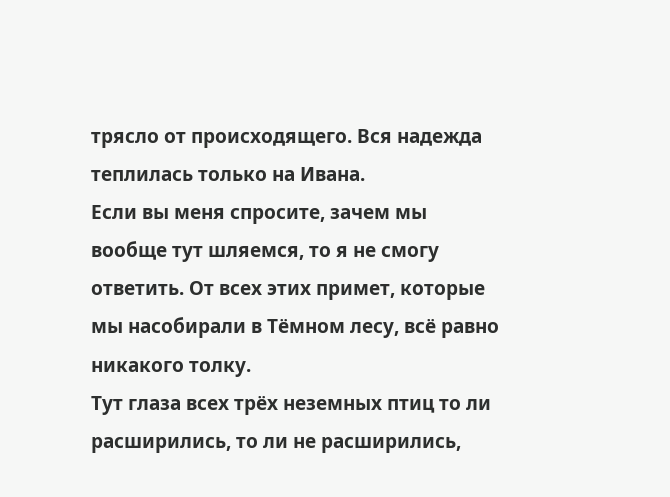трясло от происходящего. Вся надежда теплилась только на Ивана.
Если вы меня спросите, зачем мы вообще тут шляемся, то я не смогу ответить. От всех этих примет, которые мы насобирали в Тёмном лесу, всё равно никакого толку.
Тут глаза всех трёх неземных птиц то ли расширились, то ли не расширились,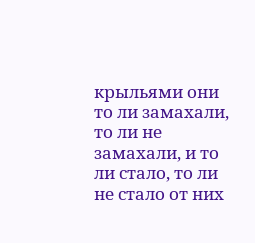крыльями они то ли замахали, то ли не замахали, и то ли стало, то ли не стало от них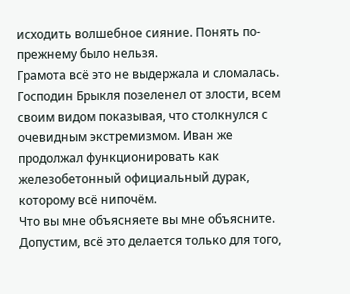исходить волшебное сияние. Понять по-прежнему было нельзя.
Грамота всё это не выдержала и сломалась. Господин Брыкля позеленел от злости, всем своим видом показывая, что столкнулся с очевидным экстремизмом. Иван же продолжал функционировать как железобетонный официальный дурак, которому всё нипочём.
Что вы мне объясняете вы мне объясните. Допустим, всё это делается только для того,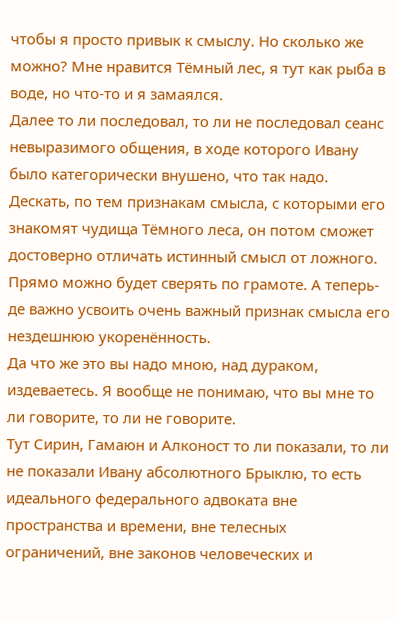чтобы я просто привык к смыслу. Но сколько же можно? Мне нравится Тёмный лес, я тут как рыба в воде, но что-то и я замаялся.
Далее то ли последовал, то ли не последовал сеанс невыразимого общения, в ходе которого Ивану было категорически внушено, что так надо. Дескать, по тем признакам смысла, с которыми его знакомят чудища Тёмного леса, он потом сможет достоверно отличать истинный смысл от ложного. Прямо можно будет сверять по грамоте. А теперь-де важно усвоить очень важный признак смысла его нездешнюю укоренённость.
Да что же это вы надо мною, над дураком,
издеваетесь. Я вообще не понимаю, что вы мне то ли говорите, то ли не говорите.
Тут Сирин, Гамаюн и Алконост то ли показали, то ли не показали Ивану абсолютного Брыклю, то есть идеального федерального адвоката вне пространства и времени, вне телесных ограничений, вне законов человеческих и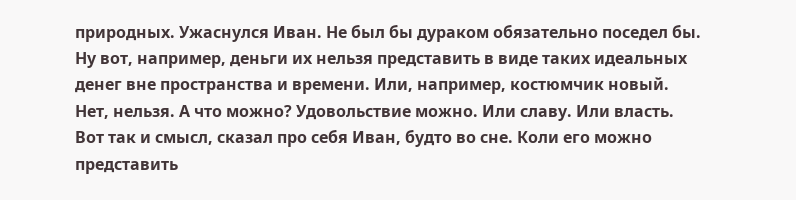природных. Ужаснулся Иван. Не был бы дураком обязательно поседел бы.
Ну вот, например, деньги их нельзя представить в виде таких идеальных денег вне пространства и времени. Или, например, костюмчик новый. Нет, нельзя. А что можно? Удовольствие можно. Или славу. Или власть.
Вот так и смысл, сказал про себя Иван, будто во сне. Коли его можно представить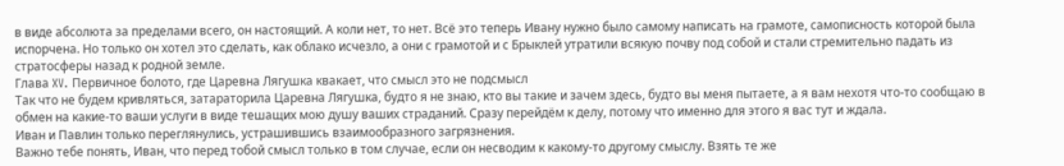в виде абсолюта за пределами всего, он настоящий. А коли нет, то нет. Всё это теперь Ивану нужно было самому написать на грамоте, самописность которой была испорчена. Но только он хотел это сделать, как облако исчезло, а они с грамотой и с Брыклей утратили всякую почву под собой и стали стремительно падать из стратосферы назад к родной земле.
Глава XV. Первичное болото, где Царевна Лягушка квакает, что смысл это не подсмысл
Так что не будем кривляться, затараторила Царевна Лягушка, будто я не знаю, кто вы такие и зачем здесь, будто вы меня пытаете, а я вам нехотя что-то сообщаю в обмен на какие-то ваши услуги в виде тешащих мою душу ваших страданий. Сразу перейдём к делу, потому что именно для этого я вас тут и ждала.
Иван и Павлин только переглянулись, устрашившись взаимообразного загрязнения.
Важно тебе понять, Иван, что перед тобой смысл только в том случае, если он несводим к какому-то другому смыслу. Взять те же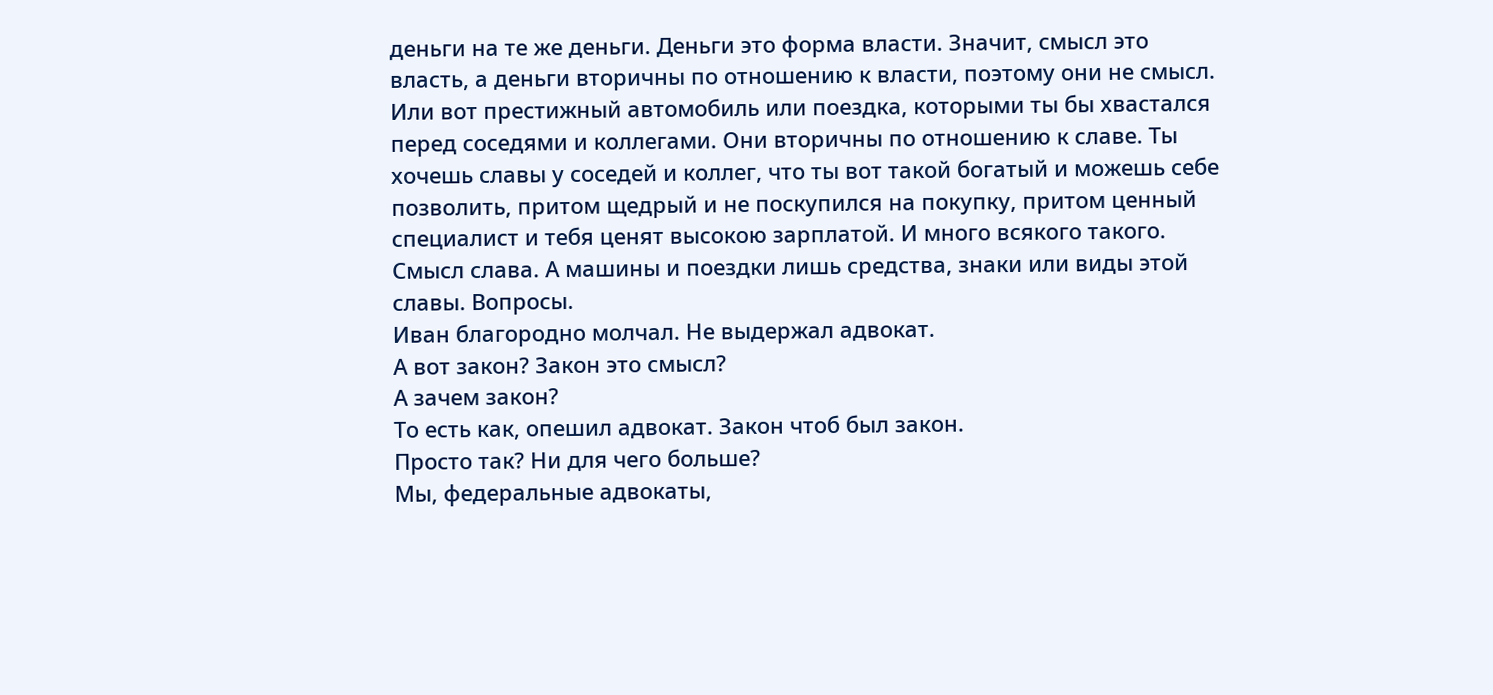деньги на те же деньги. Деньги это форма власти. Значит, смысл это власть, а деньги вторичны по отношению к власти, поэтому они не смысл. Или вот престижный автомобиль или поездка, которыми ты бы хвастался перед соседями и коллегами. Они вторичны по отношению к славе. Ты хочешь славы у соседей и коллег, что ты вот такой богатый и можешь себе позволить, притом щедрый и не поскупился на покупку, притом ценный специалист и тебя ценят высокою зарплатой. И много всякого такого. Смысл слава. А машины и поездки лишь средства, знаки или виды этой славы. Вопросы.
Иван благородно молчал. Не выдержал адвокат.
А вот закон? Закон это смысл?
А зачем закон?
То есть как, опешил адвокат. Закон чтоб был закон.
Просто так? Ни для чего больше?
Мы, федеральные адвокаты,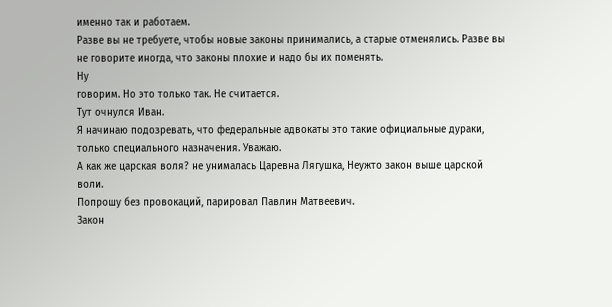именно так и работаем.
Разве вы не требуете, чтобы новые законы принимались, а старые отменялись. Разве вы не говорите иногда, что законы плохие и надо бы их поменять.
Ну
говорим. Но это только так. Не считается.
Тут очнулся Иван.
Я начинаю подозревать, что федеральные адвокаты это такие официальные дураки, только специального назначения. Уважаю.
А как же царская воля? не унималась Царевна Лягушка, Неужто закон выше царской воли.
Попрошу без провокаций, парировал Павлин Матвеевич.
Закон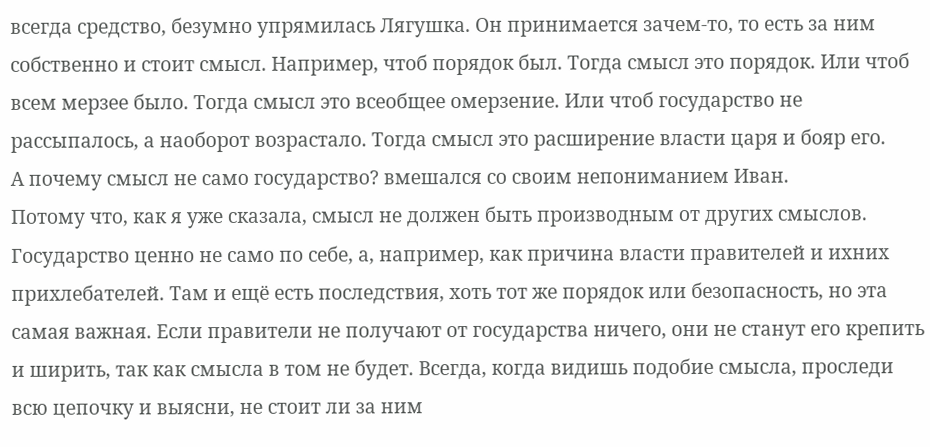всегда средство, безумно упрямилась Лягушка. Он принимается зачем-то, то есть за ним собственно и стоит смысл. Например, чтоб порядок был. Тогда смысл это порядок. Или чтоб всем мерзее было. Тогда смысл это всеобщее омерзение. Или чтоб государство не рассыпалось, а наоборот возрастало. Тогда смысл это расширение власти царя и бояр его.
А почему смысл не само государство? вмешался со своим непониманием Иван.
Потому что, как я уже сказала, смысл не должен быть производным от других смыслов. Государство ценно не само по себе, а, например, как причина власти правителей и ихних прихлебателей. Там и ещё есть последствия, хоть тот же порядок или безопасность, но эта самая важная. Если правители не получают от государства ничего, они не станут его крепить и ширить, так как смысла в том не будет. Всегда, когда видишь подобие смысла, проследи всю цепочку и выясни, не стоит ли за ним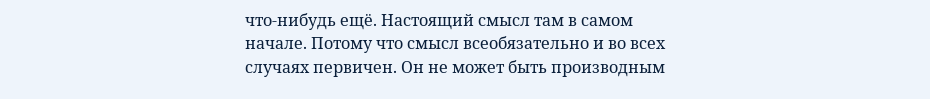что-нибудь ещё. Настоящий смысл там в самом начале. Потому что смысл всеобязательно и во всех случаях первичен. Он не может быть производным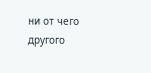ни от чего другого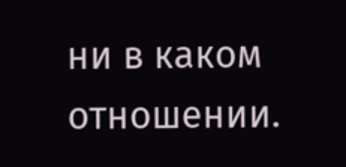ни в каком отношении.